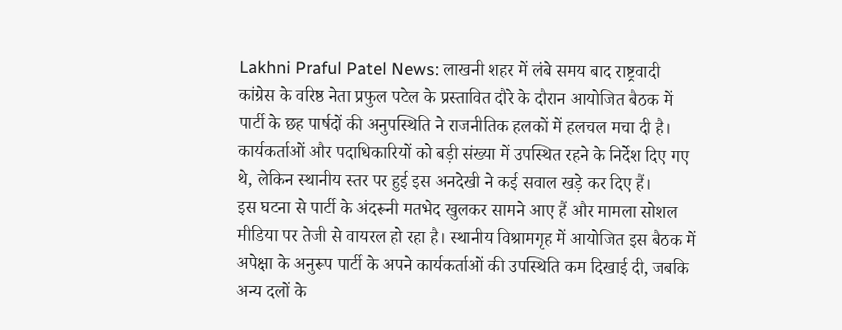Lakhni Praful Patel News: लाखनी शहर में लंबे समय बाद राष्ट्रवादी कांग्रेस के वरिष्ठ नेता प्रफुल पटेल के प्रस्तावित दौरे के दौरान आयोजित बैठक में पार्टी के छह पार्षदों की अनुपस्थिति ने राजनीतिक हलकों में हलचल मचा दी है। कार्यकर्ताओं और पदाधिकारियों को बड़ी संख्या में उपस्थित रहने के निर्देश दिए गए थे, लेकिन स्थानीय स्तर पर हुई इस अनदेखी ने कई सवाल खड़े कर दिए हैं।
इस घटना से पार्टी के अंदरूनी मतभेद खुलकर सामने आए हैं और मामला सोशल मीडिया पर तेजी से वायरल हो रहा है। स्थानीय विश्रामगृह में आयोजित इस बैठक में अपेक्षा के अनुरूप पार्टी के अपने कार्यकर्ताओं की उपस्थिति कम दिखाई दी, जबकि अन्य दलों के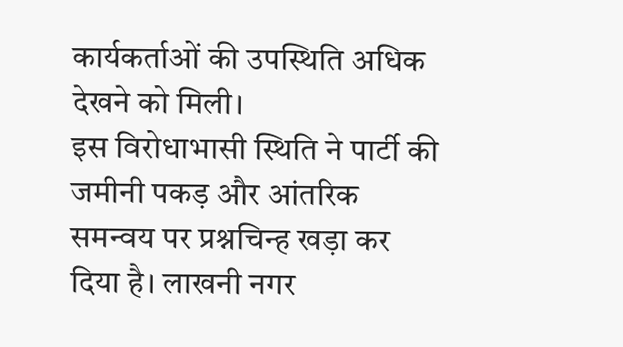कार्यकर्ताओं की उपस्थिति अधिक देखने को मिली।
इस विरोधाभासी स्थिति ने पार्टी की जमीनी पकड़ और आंतरिक समन्वय पर प्रश्नचिन्ह खड़ा कर दिया है। लाखनी नगर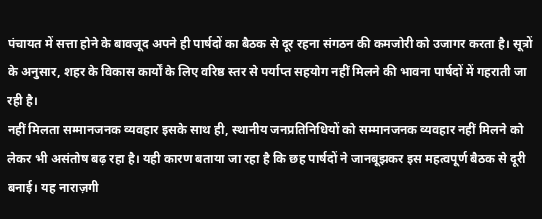पंचायत में सत्ता होने के बावजूद अपने ही पार्षदों का बैठक से दूर रहना संगठन की कमजोरी को उजागर करता है। सूत्रों के अनुसार, शहर के विकास कार्यों के लिए वरिष्ठ स्तर से पर्याप्त सहयोग नहीं मिलने की भावना पार्षदों में गहराती जा रही है।
नहीं मिलता सम्मानजनक व्यवहार इसके साथ ही, स्थानीय जनप्रतिनिधियों को सम्मानजनक व्यवहार नहीं मिलने को लेकर भी असंतोष बढ़ रहा है। यही कारण बताया जा रहा है कि छह पार्षदों ने जानबूझकर इस महत्वपूर्ण बैठक से दूरी बनाई। यह नाराज़गी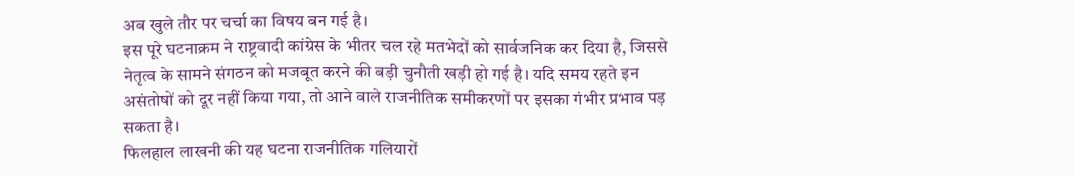अब खुले तौर पर चर्चा का विषय बन गई है।
इस पूरे घटनाक्रम ने राष्ट्रवादी कांग्रेस के भीतर चल रहे मतभेदों को सार्वजनिक कर दिया है, जिससे नेतृत्व के सामने संगठन को मजबूत करने की बड़ी चुनौती खड़ी हो गई है। यदि समय रहते इन असंतोषों को दूर नहीं किया गया, तो आने वाले राजनीतिक समीकरणों पर इसका गंभीर प्रभाव पड़ सकता है।
फिलहाल लाखनी की यह घटना राजनीतिक गलियारों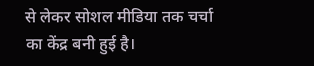से लेकर सोशल मीडिया तक चर्चा का केंद्र बनी हुई है।